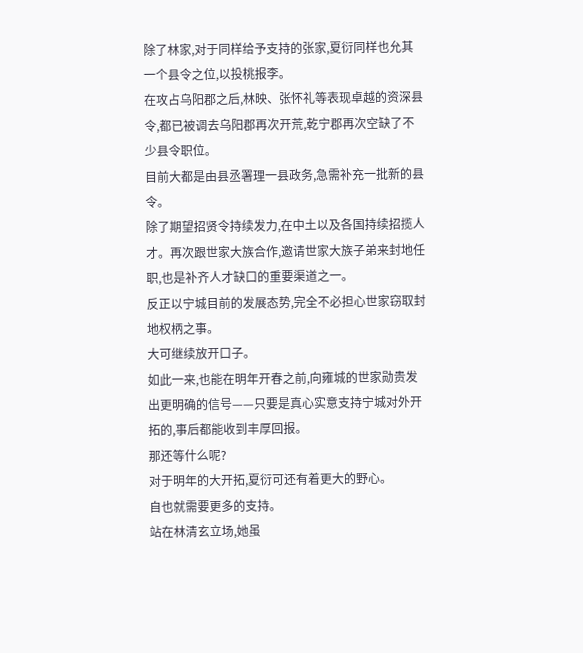除了林家,对于同样给予支持的张家,夏衍同样也允其一个县令之位,以投桃报李。
在攻占乌阳郡之后,林映、张怀礼等表现卓越的资深县令,都已被调去乌阳郡再次开荒,乾宁郡再次空缺了不少县令职位。
目前大都是由县丞署理一县政务,急需补充一批新的县令。
除了期望招贤令持续发力,在中土以及各国持续招揽人才。再次跟世家大族合作,邀请世家大族子弟来封地任职,也是补齐人才缺口的重要渠道之一。
反正以宁城目前的发展态势,完全不必担心世家窃取封地权柄之事。
大可继续放开口子。
如此一来,也能在明年开春之前,向雍城的世家勋贵发出更明确的信号——只要是真心实意支持宁城对外开拓的,事后都能收到丰厚回报。
那还等什么呢?
对于明年的大开拓,夏衍可还有着更大的野心。
自也就需要更多的支持。
站在林清玄立场,她虽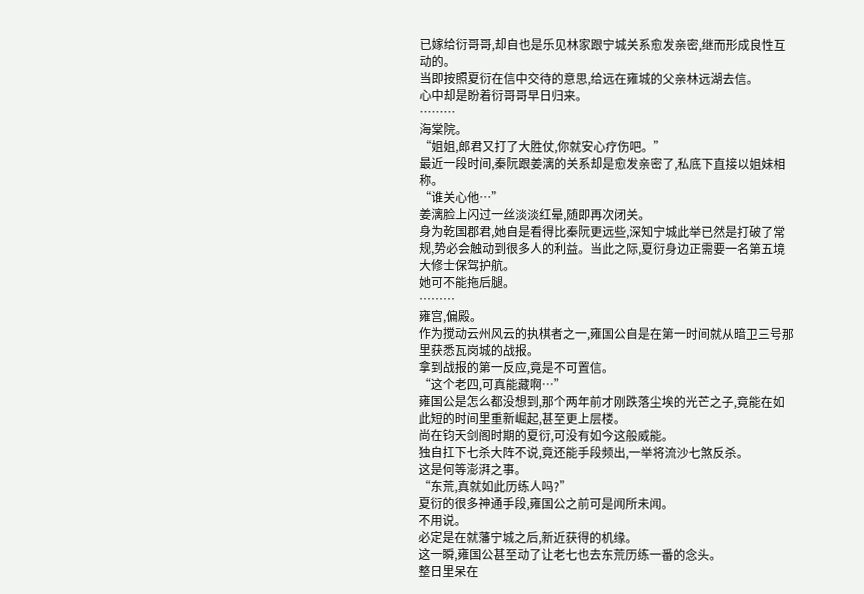已嫁给衍哥哥,却自也是乐见林家跟宁城关系愈发亲密,继而形成良性互动的。
当即按照夏衍在信中交待的意思,给远在雍城的父亲林远湖去信。
心中却是盼着衍哥哥早日归来。
………
海棠院。
“姐姐,郎君又打了大胜仗,你就安心疗伤吧。”
最近一段时间,秦阮跟姜漓的关系却是愈发亲密了,私底下直接以姐妹相称。
“谁关心他…”
姜漓脸上闪过一丝淡淡红晕,随即再次闭关。
身为乾国郡君,她自是看得比秦阮更远些,深知宁城此举已然是打破了常规,势必会触动到很多人的利益。当此之际,夏衍身边正需要一名第五境大修士保驾护航。
她可不能拖后腿。
………
雍宫,偏殿。
作为搅动云州风云的执棋者之一,雍国公自是在第一时间就从暗卫三号那里获悉瓦岗城的战报。
拿到战报的第一反应,竟是不可置信。
“这个老四,可真能藏啊…”
雍国公是怎么都没想到,那个两年前才刚跌落尘埃的光芒之子,竟能在如此短的时间里重新崛起,甚至更上层楼。
尚在钧天剑阁时期的夏衍,可没有如今这般威能。
独自扛下七杀大阵不说,竟还能手段频出,一举将流沙七煞反杀。
这是何等澎湃之事。
“东荒,真就如此历练人吗?”
夏衍的很多神通手段,雍国公之前可是闻所未闻。
不用说。
必定是在就藩宁城之后,新近获得的机缘。
这一瞬,雍国公甚至动了让老七也去东荒历练一番的念头。
整日里呆在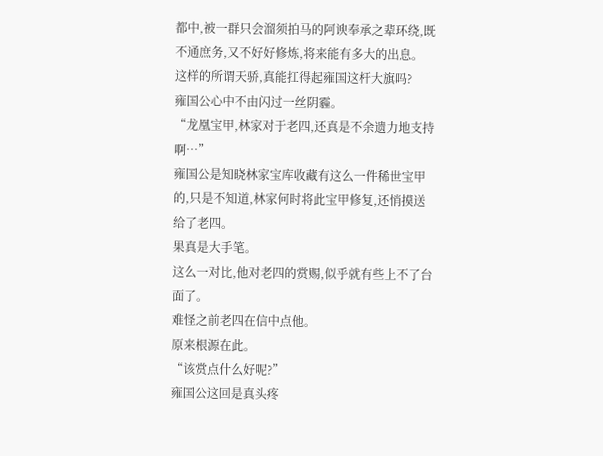都中,被一群只会溜须拍马的阿谀奉承之辈环绕,既不通庶务,又不好好修炼,将来能有多大的出息。
这样的所谓天骄,真能扛得起雍国这杆大旗吗?
雍国公心中不由闪过一丝阴霾。
“龙凰宝甲,林家对于老四,还真是不余遗力地支持啊…”
雍国公是知晓林家宝库收藏有这么一件稀世宝甲的,只是不知道,林家何时将此宝甲修复,还悄摸送给了老四。
果真是大手笔。
这么一对比,他对老四的赏赐,似乎就有些上不了台面了。
难怪之前老四在信中点他。
原来根源在此。
“该赏点什么好呢?”
雍国公这回是真头疼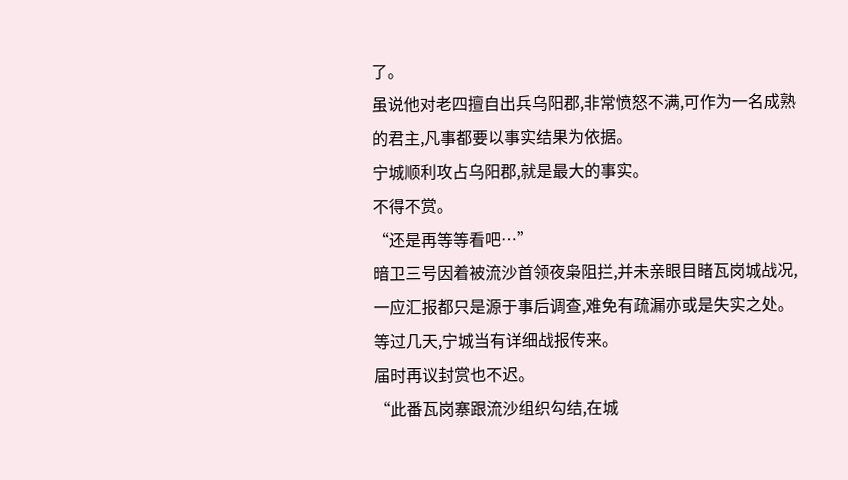了。
虽说他对老四擅自出兵乌阳郡,非常愤怒不满,可作为一名成熟的君主,凡事都要以事实结果为依据。
宁城顺利攻占乌阳郡,就是最大的事实。
不得不赏。
“还是再等等看吧…”
暗卫三号因着被流沙首领夜枭阻拦,并未亲眼目睹瓦岗城战况,一应汇报都只是源于事后调查,难免有疏漏亦或是失实之处。
等过几天,宁城当有详细战报传来。
届时再议封赏也不迟。
“此番瓦岗寨跟流沙组织勾结,在城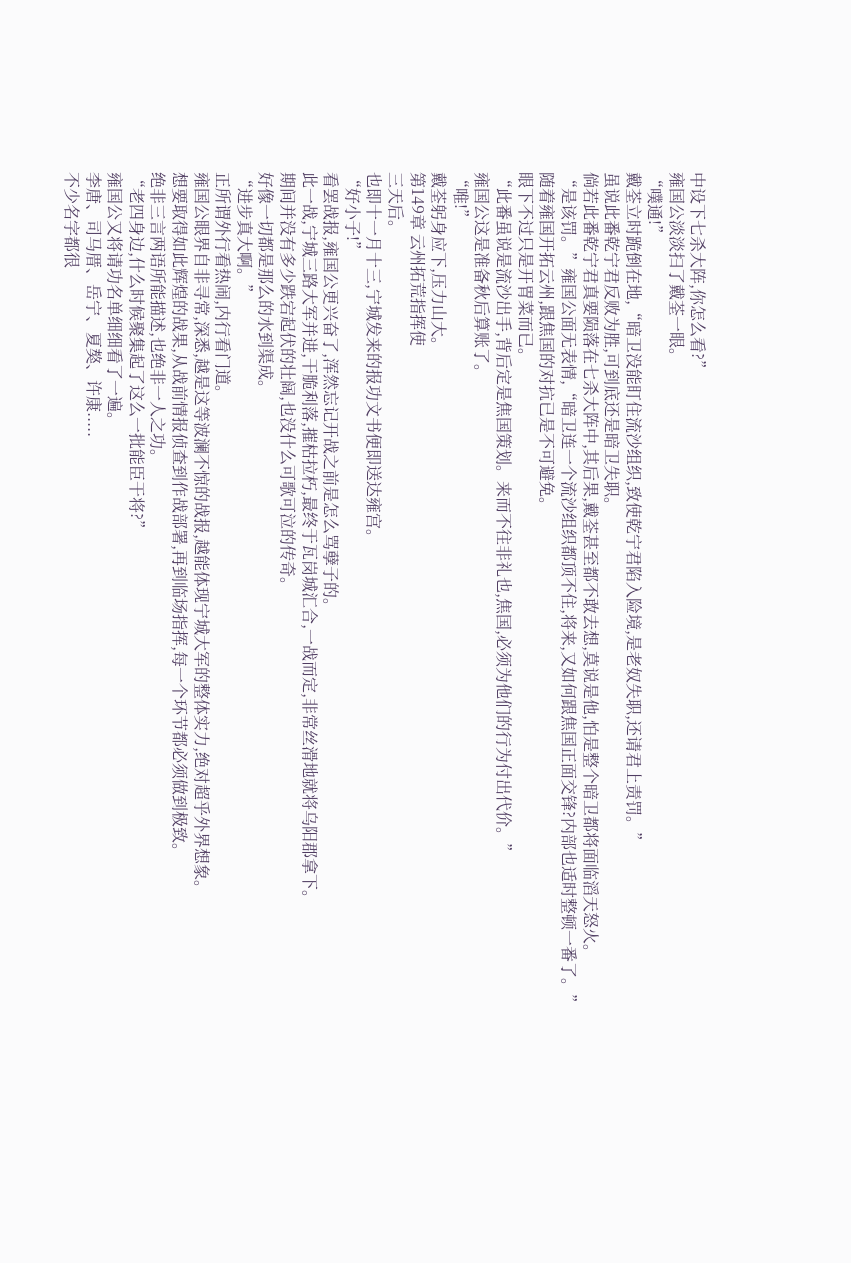中设下七杀大阵,你怎么看?”
雍国公淡淡扫了戴荃一眼。
“噗通!”
戴荃立时跪倒在地,“暗卫没能盯住流沙组织,致使乾宁君陷入险境,是老奴失职,还请君上责罚。”
虽说此番乾宁君反败为胜,可到底还是暗卫失职。
倘若此番乾宁君真要陨落在七杀大阵中,其后果,戴荃甚至都不敢去想,莫说是他,怕是整个暗卫都将面临滔天怒火。
“是该罚。”雍国公面无表情,“暗卫连一个流沙组织都顶不住,将来,又如何跟焦国正面交锋?内部也适时整顿一番了。”
随着雍国开拓云州,跟焦国的对抗已是不可避免。
眼下不过只是开胃菜而已。
“此番虽说是流沙出手,背后定是焦国策划。来而不往非礼也,焦国,必须为他们的行为付出代价。”
雍国公这是准备秋后算账了。
“唯!”
戴荃躬身应下,压力山大。
第149章 云州拓荒指挥使
三天后。
也即十一月十三,宁城发来的报功文书便即送达雍宫。
“好小子!”
看罢战报,雍国公更兴奋了,浑然忘记开战之前是怎么骂孽子的。
此一战,宁城三路大军并进,干脆利落,摧枯拉朽,最终于瓦岗城汇合,一战而定,非常丝滑地就将乌阳郡拿下。
期间并没有多少跌宕起伏的壮阔,也没什么可歌可泣的传奇。
好像一切都是那么的水到渠成。
“进步真大啊。”
正所谓外行看热闹,内行看门道。
雍国公眼界自非寻常,深悉,越是这等波澜不惊的战报,越能体现宁城大军的整体实力,绝对超乎外界想象。
想要取得如此辉煌的战果,从战前情报侦查到作战部署,再到临场指挥,每一个环节都必须做到极致。
绝非三言两语所能描述,也绝非一人之功。
“老四身边,什么时候聚集起了这么一批能臣干将?”
雍国公又将请功名单细细看了一遍。
李唐、司马厝、岳宁、夏獒、许康.....
不少名字都很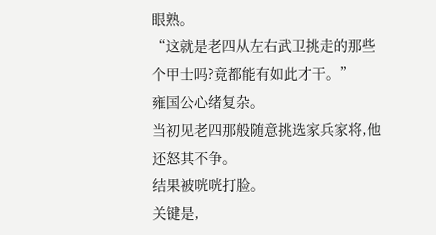眼熟。
“这就是老四从左右武卫挑走的那些个甲士吗?竟都能有如此才干。”
雍国公心绪复杂。
当初见老四那般随意挑选家兵家将,他还怒其不争。
结果被咣咣打脸。
关键是,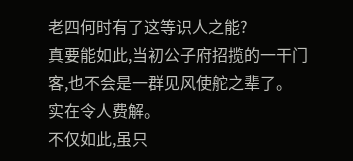老四何时有了这等识人之能?
真要能如此,当初公子府招揽的一干门客,也不会是一群见风使舵之辈了。
实在令人费解。
不仅如此,虽只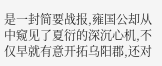是一封简要战报,雍国公却从中窥见了夏衍的深沉心机,不仅早就有意开拓乌阳郡,还对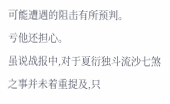可能遭遇的阻击有所预判。
亏他还担心。
虽说战报中,对于夏衍独斗流沙七煞之事并未着重提及,只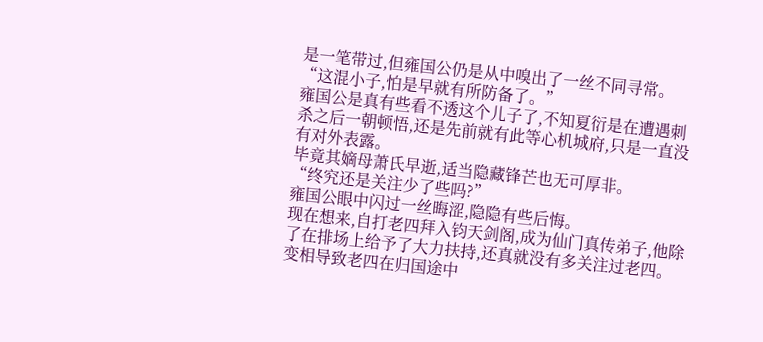是一笔带过,但雍国公仍是从中嗅出了一丝不同寻常。
“这混小子,怕是早就有所防备了。”
雍国公是真有些看不透这个儿子了,不知夏衍是在遭遇刺杀之后一朝顿悟,还是先前就有此等心机城府,只是一直没有对外表露。
毕竟其嫡母萧氏早逝,适当隐藏锋芒也无可厚非。
“终究还是关注少了些吗?”
雍国公眼中闪过一丝晦涩,隐隐有些后悔。
现在想来,自打老四拜入钧天剑阁,成为仙门真传弟子,他除了在排场上给予了大力扶持,还真就没有多关注过老四。
变相导致老四在归国途中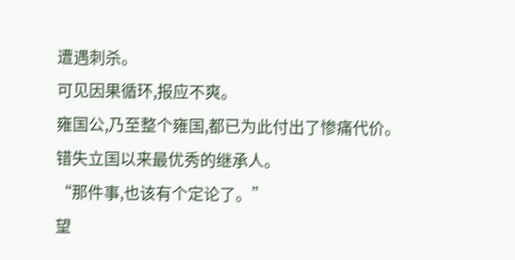遭遇刺杀。
可见因果循环,报应不爽。
雍国公,乃至整个雍国,都已为此付出了惨痛代价。
错失立国以来最优秀的继承人。
“那件事,也该有个定论了。”
望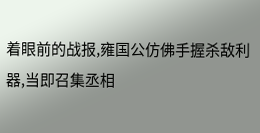着眼前的战报,雍国公仿佛手握杀敌利器,当即召集丞相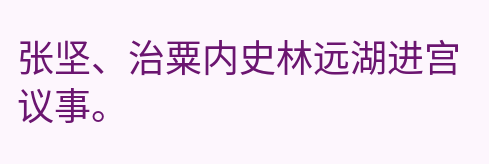张坚、治粟内史林远湖进宫议事。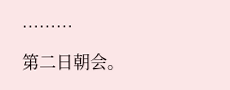………
第二日朝会。